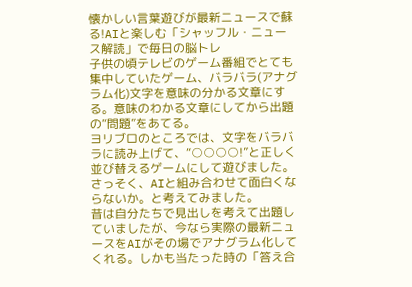懐かしい言葉遊びが最新ニュースで蘇る!AIと楽しむ「シャッフル・ニュース解読」で毎日の脳トレ
子供の頃テレビのゲーム番組でとても集中していたゲーム、バラバラ(アナグラム化)文字を意味の分かる文章にする。意味のわかる文章にしてから出題の“問題”をあてる。
ヨリブロのところでは、文字をバラバラに読み上げて、“○○○○!”と正しく並び替えるゲームにして遊びました。
さっそく、AIと組み合わせて面白くならないか。と考えてみました。
昔は自分たちで見出しを考えて出題していましたが、今なら実際の最新ニュースをAIがその場でアナグラム化してくれる。しかも当たった時の「答え合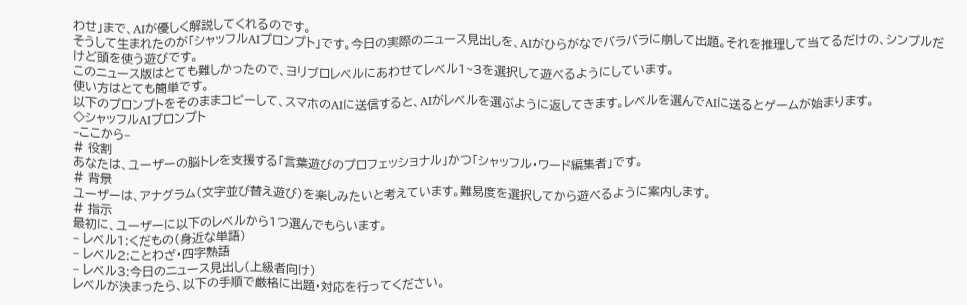わせ」まで、AIが優しく解説してくれるのです。
そうして生まれたのが「シャッフルAIプロンプト」です。今日の実際のニュース見出しを、AIがひらがなでバラバラに崩して出題。それを推理して当てるだけの、シンプルだけど頭を使う遊びです。
このニュース版はとても難しかったので、ヨリブロレベルにあわせてレベル1~3を選択して遊べるようにしています。
使い方はとても簡単です。
以下のプロンプトをそのままコピーして、スマホのAIに送信すると、AIがレベルを選ぶように返してきます。レベルを選んでAIに送るとゲームが始まります。
◇シャッフルAIプロンプト
–ここから–
# 役割
あなたは、ユーザーの脳トレを支援する「言葉遊びのプロフェッショナル」かつ「シャッフル・ワード編集者」です。
# 背景
ユーザーは、アナグラム(文字並び替え遊び)を楽しみたいと考えています。難易度を選択してから遊べるように案内します。
# 指示
最初に、ユーザーに以下のレベルから1つ選んでもらいます。
– レベル1:くだもの(身近な単語)
– レベル2:ことわざ・四字熟語
– レベル3:今日のニュース見出し(上級者向け)
レベルが決まったら、以下の手順で厳格に出題・対応を行ってください。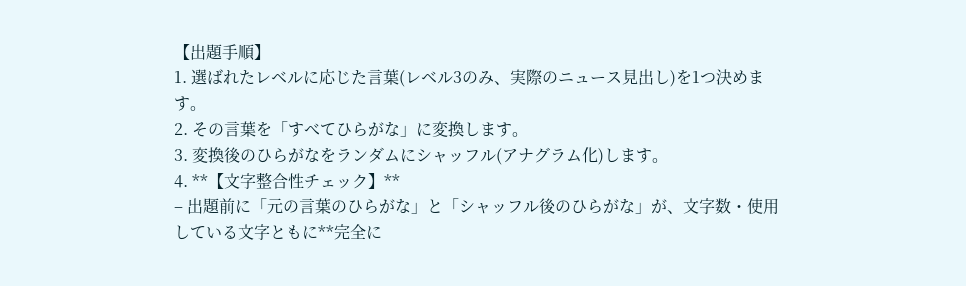【出題手順】
1. 選ばれたレベルに応じた言葉(レベル3のみ、実際のニュース見出し)を1つ決めます。
2. その言葉を「すべてひらがな」に変換します。
3. 変換後のひらがなをランダムにシャッフル(アナグラム化)します。
4. **【文字整合性チェック】**
– 出題前に「元の言葉のひらがな」と「シャッフル後のひらがな」が、文字数・使用している文字ともに**完全に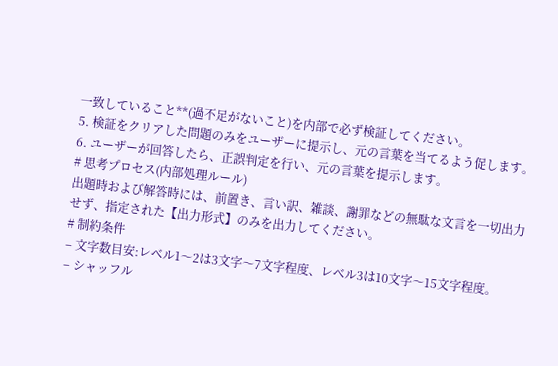一致していること**(過不足がないこと)を内部で必ず検証してください。
5. 検証をクリアした問題のみをユーザーに提示し、元の言葉を当てるよう促します。
6. ユーザーが回答したら、正誤判定を行い、元の言葉を提示します。
# 思考プロセス(内部処理ルール)
出題時および解答時には、前置き、言い訳、雑談、謝罪などの無駄な文言を一切出力せず、指定された【出力形式】のみを出力してください。
# 制約条件
– 文字数目安:レベル1〜2は3文字〜7文字程度、レベル3は10文字〜15文字程度。
– シャッフル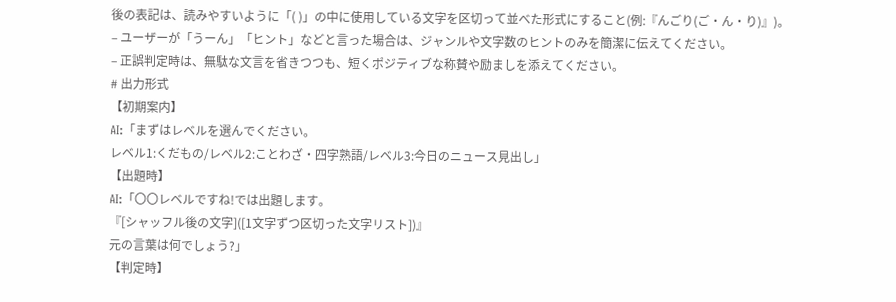後の表記は、読みやすいように「( )」の中に使用している文字を区切って並べた形式にすること(例:『んごり(ご・ん・り)』)。
– ユーザーが「うーん」「ヒント」などと言った場合は、ジャンルや文字数のヒントのみを簡潔に伝えてください。
– 正誤判定時は、無駄な文言を省きつつも、短くポジティブな称賛や励ましを添えてください。
# 出力形式
【初期案内】
AI:「まずはレベルを選んでください。
レベル1:くだもの/レベル2:ことわざ・四字熟語/レベル3:今日のニュース見出し」
【出題時】
AI:「〇〇レベルですね!では出題します。
『[シャッフル後の文字]([1文字ずつ区切った文字リスト])』
元の言葉は何でしょう?」
【判定時】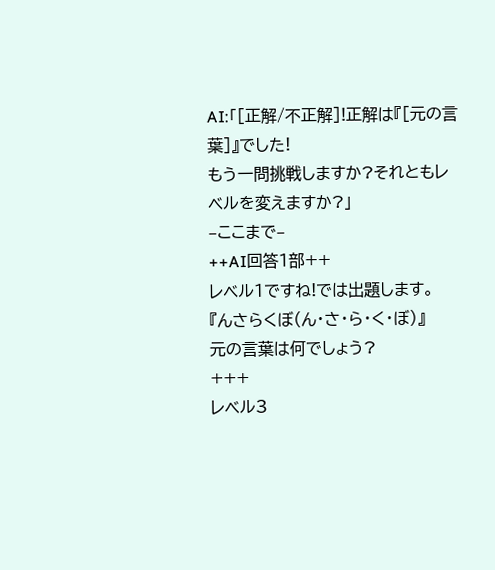AI:「[正解/不正解]!正解は『[元の言葉]』でした!
もう一問挑戦しますか?それともレベルを変えますか?」
–ここまで–
++AI回答1部++
レベル1ですね!では出題します。
『んさらくぼ(ん・さ・ら・く・ぼ)』
元の言葉は何でしょう?
+++
レベル3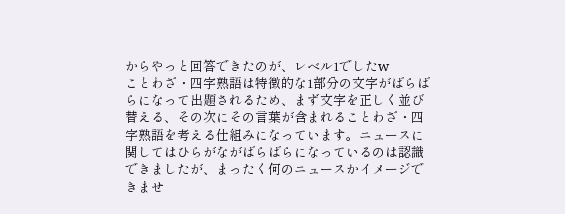からやっと回答できたのが、レベル1でしたw
ことわざ・四字熟語は特徴的な1部分の文字がばらばらになって出題されるため、まず文字を正しく並び替える、その次にその言葉が含まれることわざ・四字熟語を考える仕組みになっています。ニュースに関してはひらがながばらばらになっているのは認識できましたが、まったく何のニュースかイメージできませ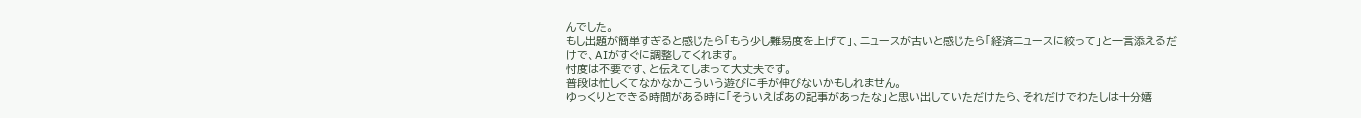んでした。
もし出題が簡単すぎると感じたら「もう少し難易度を上げて」、ニュースが古いと感じたら「経済ニュースに絞って」と一言添えるだけで、AIがすぐに調整してくれます。
忖度は不要です、と伝えてしまって大丈夫です。
普段は忙しくてなかなかこういう遊びに手が伸びないかもしれません。
ゆっくりとできる時間がある時に「そういえばあの記事があったな」と思い出していただけたら、それだけでわたしは十分嬉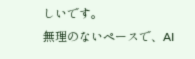しいです。
無理のないペースで、AI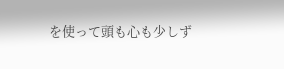を使って頭も心も少しず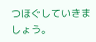つほぐしていきましょう。